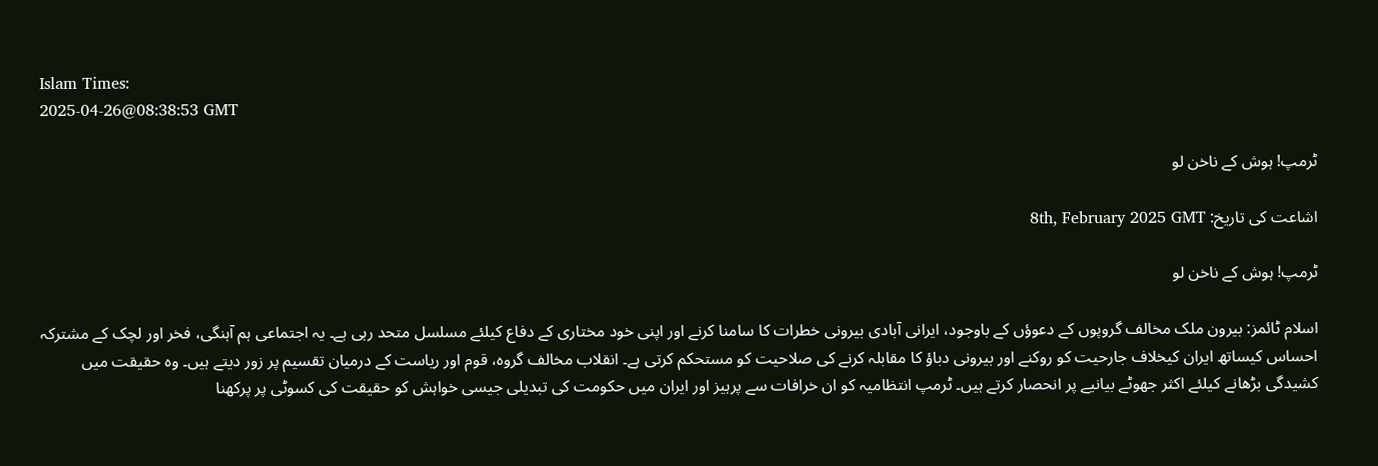Islam Times:
2025-04-26@08:38:53 GMT

ٹرمپ! ہوش کے ناخن لو

اشاعت کی تاریخ: 8th, February 2025 GMT

ٹرمپ! ہوش کے ناخن لو

اسلام ٹائمز: بیرون ملک مخالف گروپوں کے دعوؤں کے باوجود، ایرانی آبادی بیرونی خطرات کا سامنا کرنے اور اپنی خود مختاری کے دفاع کیلئے مسلسل متحد رہی ہے۔ یہ اجتماعی ہم آہنگی، فخر اور لچک کے مشترکہ احساس کیساتھ ایران کیخلاف جارحیت کو روکنے اور بیرونی دباؤ کا مقابلہ کرنے کی صلاحیت کو مستحکم کرتی ہے۔ انقلاب مخالف گروہ، قوم اور ریاست کے درمیان تقسیم پر زور دیتے ہیں۔ وہ حقیقت میں کشیدگی بڑھانے کیلئے اکثر جھوٹے بیانیے پر انحصار کرتے ہیں۔ ٹرمپ انتظامیہ کو ان خرافات سے پرہیز اور ایران میں حکومت کی تبدیلی جیسی خواہش کو حقیقت کی کسوٹی پر پرکھنا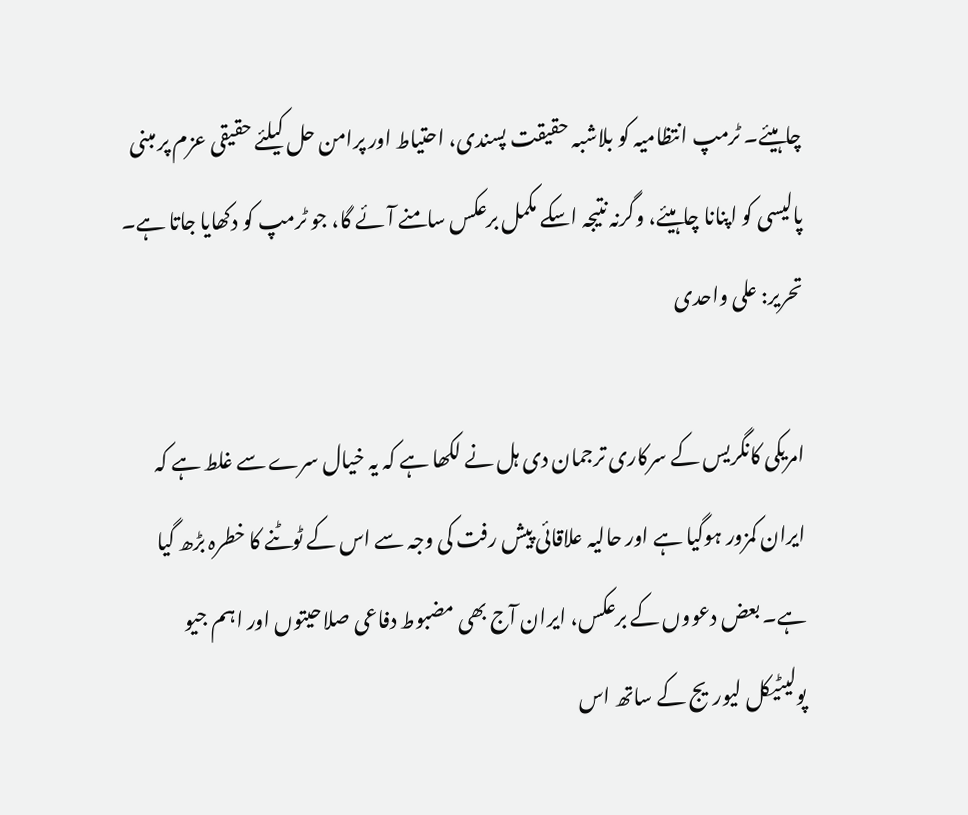چاہیئے۔ ٹرمپ انتظامیہ کو بلاشبہ حقیقت پسندی، احتیاط اور پرامن حل کیلئے حقیقی عزم پر مبنی پالیسی کو اپنانا چاہیئے، وگرنہ نتیجہ اسکے مکمل برعکس سامنے آئے گا، جو ٹرمپ کو دکھایا جاتا ہے۔ تحریر: علی واحدی

امریکی کانگریس کے سرکاری ترجمان دی ہل نے لکھا ہے کہ یہ خیال سرے سے غلط ہے کہ ایران کمزور ہوگیا ہے اور حالیہ علاقائی پیش رفت کی وجہ سے اس کے ٹوٹنے کا خطرہ بڑھ گیا ہے۔ بعض دعووں کے برعکس، ایران آج بھی مضبوط دفاعی صلاحیتوں اور اہم جیو پولیٹیکل لیوریج کے ساتھ اس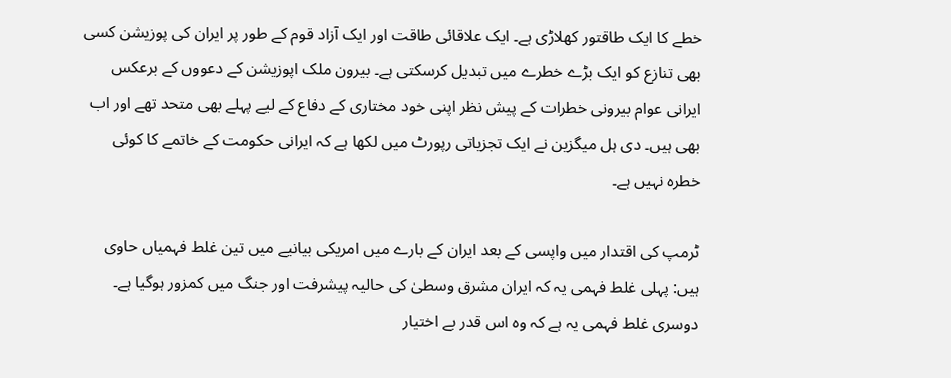خطے کا ایک طاقتور کھلاڑی ہے۔ ایک علاقائی طاقت اور ایک آزاد قوم کے طور پر ایران کی پوزیشن کسی بھی تنازع کو ایک بڑے خطرے میں تبدیل کرسکتی ہے۔ بیرون ملک اپوزیشن کے دعووں کے برعکس ایرانی عوام بیرونی خطرات کے پیش نظر اپنی خود مختاری کے دفاع کے لیے پہلے بھی متحد تھے اور اب بھی ہیں۔ دی ہل میگزین نے ایک تجزیاتی رپورٹ میں لکھا ہے کہ ایرانی حکومت کے خاتمے کا کوئی خطرہ نہیں ہے۔

ٹرمپ کی اقتدار میں واپسی کے بعد ایران کے بارے میں امریکی بیانیے میں تین غلط فہمیاں حاوی ہیں: پہلی غلط فہمی یہ کہ ایران مشرق وسطیٰ کی حالیہ پیشرفت اور جنگ میں کمزور ہوگیا ہے۔ دوسری غلط فہمی یہ ہے کہ وہ اس قدر بے اختیار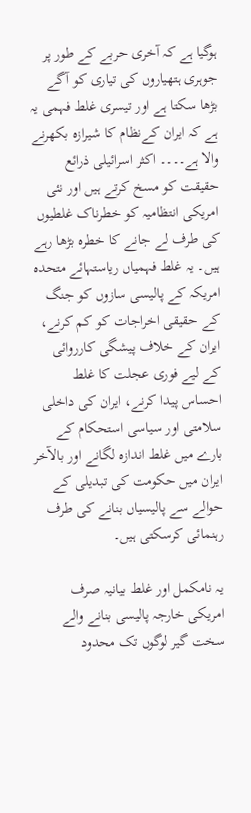ہوگیا ہے کہ آخری حربے کے طور پر جوہری ہتھیاروں کی تیاری کو آگے بڑھا سکتا ہے اور تیسری غلط فہمی یہ ہے کہ ایران کےنظام کا شیرازہ بکھرنے والا ہے۔۔۔۔ اکثر اسرائیلی ذرائع حقیقت کو مسخ کرتے ہیں اور نئی امریکی انتظامیہ کو خطرناک غلطیوں کی طرف لے جانے کا خطرہ بڑھا رہے ہیں۔ یہ غلط فہمیاں ریاستہائے متحدہ امریکہ کے پالیسی سازوں کو جنگ کے حقیقی اخراجات کو کم کرنے، ایران کے خلاف پیشگی کارروائی کے لیے فوری عجلت کا غلط احساس پیدا کرنے، ایران کی داخلی سلامتی اور سیاسی استحکام کے بارے میں غلط اندازہ لگانے اور بالآخر ایران میں حکومت کی تبدیلی کے حوالے سے پالیسیاں بنانے کی طرف رہنمائی کرسکتی ہیں۔

یہ نامکمل اور غلط بیانیہ صرف امریکی خارجہ پالیسی بنانے والے سخت گیر لوگوں تک محدود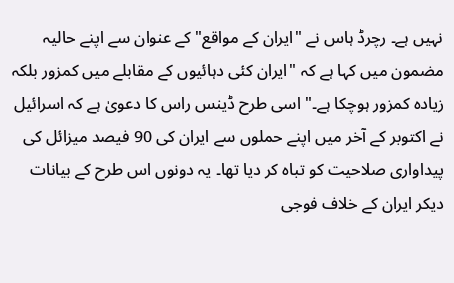نہیں ہے۔ رچرڈ ہاس نے "ایران کے مواقع" کے عنوان سے اپنے حالیہ مضمون میں کہا ہے کہ "ایران کئی دہائیوں کے مقابلے میں کمزور بلکہ زیادہ کمزور ہوچکا ہے۔" اسی طرح ڈینس راس کا دعویٰ ہے کہ اسرائیل نے اکتوبر کے آخر میں اپنے حملوں سے ایران کی 90 فیصد میزائل کی پیداواری صلاحیت کو تباہ کر دیا تھا۔ یہ دونوں اس طرح کے بیانات دیکر ایران کے خلاف فوجی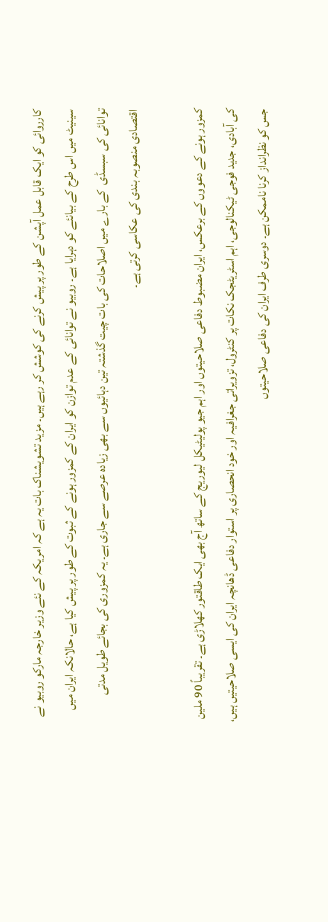کارروائی کو ایک قابل عمل آپشن کے طور پر پیش کرنے کی کوشش کر رہے ہیں۔ مزید تشویشناک بات یہ ہے کہ امریکہ کے نئے وزیر خارجہ مارکو روبیو نے سینیٹ میں اس طرح کے بیانئے کو دہرایا ہے۔ روبیو نے توانائی کے عدم توازن کو ایران کے کمزور ہونے کے ثبوت کے طور پر پیش کیا ہے، حالانکہ ایران میں توانائی کی سبسڈی  کے بارے میں اصلاحات کی بات چیت گذشتہ تین دہائیوں سے بھی زیادہ عرصے سے جاری ہے۔ یہ کمزوری کی بجائے طویل مدتی اقتصادی منصوبہ بندی کی عکاسی کرتی ہے۔

کمزور ہونے کے دعووں کے برعکس، ایران مضبوط دفاعی صلاحیتوں اور اہم جیو پولیٹیکل لیوریج کے ساتھ آج بھی ایک طاقتور کھلاڑی ہے۔ تقریباً 90 ملین کی آبادی، جدید فوجی ٹیکنالوجی، اہم اسٹریٹجک نکات پر کنٹرول، تزویراتی جغرافیہ اور خود انحصاری پر استوار دفاعی ڈھانچہ ایران کی ایسی صلاحیتیں ہیں، جس کو نظرانداز کرنا ناممکن ہے۔ دوسری طرف ایران کی دفاعی صلاحیتوں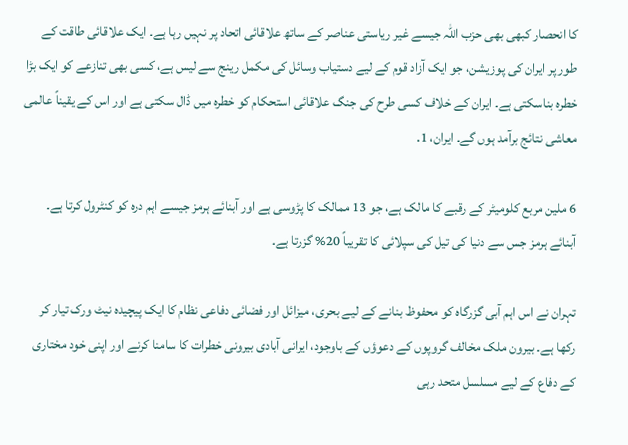کا انحصار کبھی بھی حزب اللہ جیسے غیر ریاستی عناصر کے ساتھ علاقائی اتحاد پر نہیں رہا ہے۔ ایک علاقائی طاقت کے طور پر ایران کی پوزیشن، جو ایک آزاد قوم کے لیے دستیاب وسائل کی مکمل رینج سے لیس ہے، کسی بھی تنازعے کو ایک بڑا خطرہ بناسکتی ہے۔ ایران کے خلاف کسی طرح کی جنگ علاقائی استحکام کو خطرہ میں ڈال سکتی ہے اور اس کے یقیناً عالمی معاشی نتائج برآمد ہوں گے۔ ایران، 1.

6 ملین مربع کلومیٹر کے رقبے کا مالک ہے، جو 13 ممالک کا پڑوسی ہے اور آبنائے ہرمز جیسے اہم درہ کو کنٹرول کرتا ہے۔ آبنائے ہرمز جس سے دنیا کی تیل کی سپلائی کا تقریباً 20% گزرتا ہے۔

تہران نے اس اہم آبی گزرگاہ کو محفوظ بنانے کے لیے بحری، میزائل اور فضائی دفاعی نظام کا ایک پیچیدہ نیٹ ورک تیار کر رکھا ہے۔ بیرون ملک مخالف گروپوں کے دعوؤں کے باوجود، ایرانی آبادی بیرونی خطرات کا سامنا کرنے اور اپنی خود مختاری کے دفاع کے لیے مسلسل متحد رہی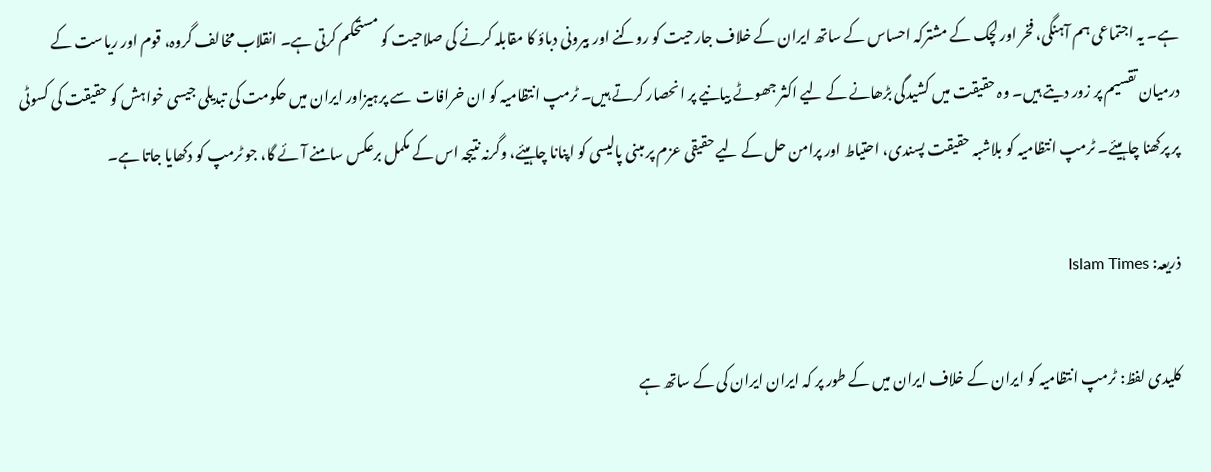ہے۔ یہ اجتماعی ہم آہنگی، فخر اور لچک کے مشترکہ احساس کے ساتھ ایران کے خلاف جارحیت کو روکنے اور بیرونی دباؤ کا مقابلہ کرنے کی صلاحیت کو مستحکم کرتی ہے۔ انقلاب مخالف گروہ، قوم اور ریاست کے درمیان تقسیم پر زور دیتے ہیں۔ وہ حقیقت میں کشیدگی بڑھانے کے لیے اکثر جھوٹے بیانیے پر انحصار کرتے ہیں۔ ٹرمپ انتظامیہ کو ان خرافات  سے پرہیزاور ایران میں حکومت کی تبدیلی جیسی خواہش کو حقیقت کی کسوٹی پر پرکھنا چاہیئے۔ ٹرمپ انتظامیہ کو بلاشبہ حقیقت پسندی، احتیاط اور پرامن حل کے لیے حقیقی عزم پر مبنی پالیسی کو اپنانا چاہیئے، وگرنہ نتیجہ اس کے مکمل برعکس سامنے آئے گا، جو ٹرمپ کو دکھایا جاتا ہے۔

ذریعہ: Islam Times

کلیدی لفظ: ٹرمپ انتظامیہ کو ایران کے خلاف ایران میں کے طور پر کہ ایران ایران کی کے ساتھ ہے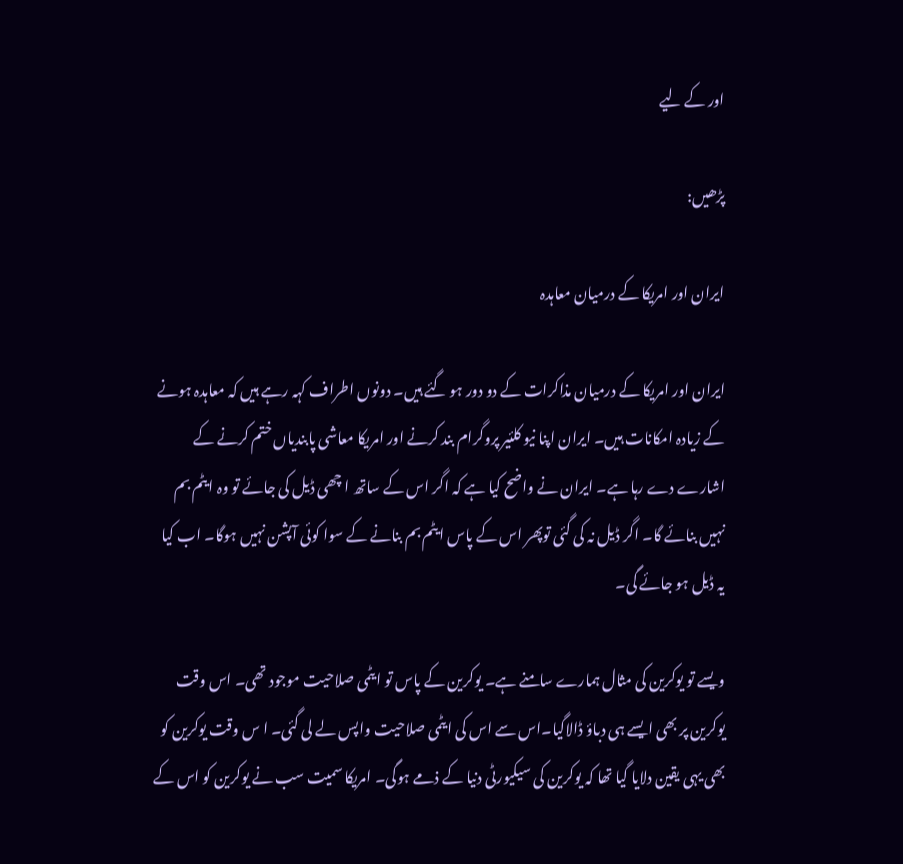اور کے لیے

پڑھیں:

ایران اور امریکا کے درمیان معاہدہ

ایران اور امریکا کے درمیان مذاکرات کے دو دور ہو گئے ہیں۔ دونوں اطراف کہہ رہے ہیں کہ معاہدہ ہونے کے زیادہ امکانات ہیں۔ ایران اپنا نیو کلئیر پروگرام بند کرنے اور امریکا معاشی پابندیاں ختم کرنے کے اشارے دے رہا ہے۔ ایران نے واضح کیا ہے کہ اگر اس کے ساتھ ا چھی ڈیل کی جائے تو وہ ایٹم بم نہیں بنائے گا۔ اگر ڈیل نہ کی گئی توپھر اس کے پاس ایٹم بم بنانے کے سوا کوئی آپشن نہیں ہوگا۔ اب کیا یہ ڈیل ہو جائے گی۔

ویسے تو یوکرین کی مثال ہمارے سامنے ہے۔ یوکرین کے پاس تو ایٹمی صلاحیت موجود تھی۔ اس وقت یوکرین پر بھی ایسے ہی دباؤ ڈالاگیا۔اس سے اس کی ایٹمی صلاحیت واپس لے لی گئی۔ ا س وقت یوکرین کو بھی یہی یقین دلایا گیا تھا کہ یوکرین کی سیکیورٹی دنیا کے ذمے ہوگی۔ امریکا سمیت سب نے یوکرین کو اس کے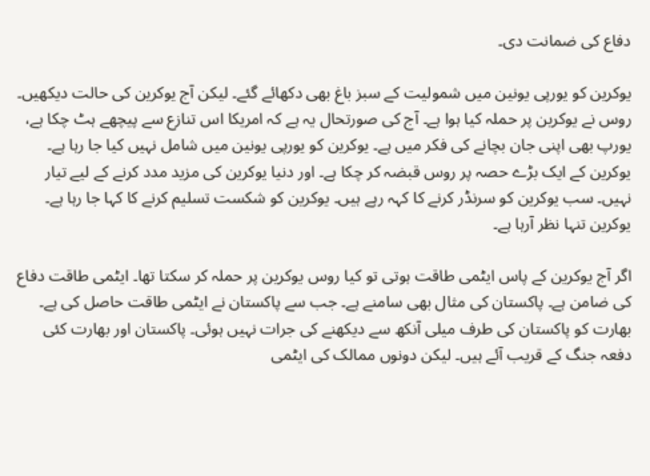دفاع کی ضمانت دی۔

یوکرین کو یورپی یونین میں شمولیت کے سبز باغ بھی دکھائے گئے۔ لیکن آج یوکرین کی حالت دیکھیں۔ روس نے یوکرین پر حملہ کیا ہوا ہے۔ آج کی صورتحال یہ ہے کہ امریکا اس تنازع سے پیچھے ہٹ چکا ہے، یورپ بھی اپنی جان بچانے کی فکر میں ہے۔ یوکرین کو یورپی یونین میں شامل نہیں کیا جا رہا ہے۔ یوکرین کے ایک بڑے حصہ پر روس قبضہ کر چکا ہے۔ اور دنیا یوکرین کی مزید مدد کرنے کے لیے تیار نہیں۔ سب یوکرین کو سرنڈر کرنے کا کہہ رہے ہیں۔ یوکرین کو شکست تسلیم کرنے کا کہا جا رہا ہے۔ یوکرین تنہا نظر آرہا ہے۔

اگر آج یوکرین کے پاس ایٹمی طاقت ہوتی تو کیا روس یوکرین پر حملہ کر سکتا تھا۔ ایٹمی طاقت دفاع کی ضامن ہے۔ پاکستان کی مثال بھی سامنے ہے۔ جب سے پاکستان نے ایٹمی طاقت حاصل کی ہے۔ بھارت کو پاکستان کی طرف میلی آنکھ سے دیکھنے کی جرات نہیں ہوئی۔ پاکستان اور بھارت کئی دفعہ جنگ کے قریب آئے ہیں۔ لیکن دونوں ممالک کی ایٹمی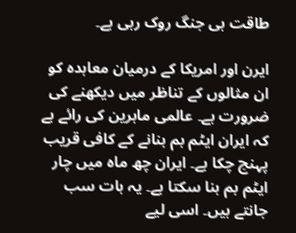طاقت ہی جنگ روک رہی ہے۔

ایرن اور امریکا کے درمیان معاہدہ کو ان مثالوں کے تناظر میں دیکھنے کی ضرورت ہے۔ عالمی ماہرین کی رائے ہے کہ ایران ایٹم بم بنانے کے کافی قریب پہنچ چکا ہے۔ ایران چھ ماہ میں چار ایٹم بم بنا سکتا ہے۔ یہ بات سب جانتے ہیں۔ اسی لیے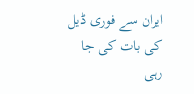ایران سے فوری ڈیل کی بات کی جا رہی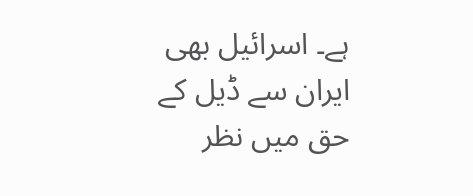ہے۔ اسرائیل بھی ایران سے ڈیل کے حق میں نظر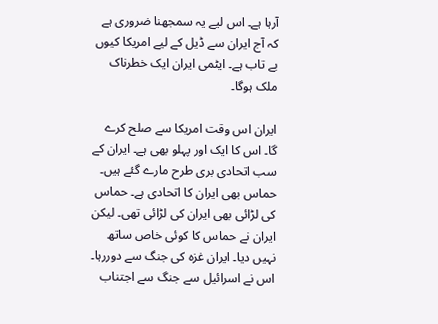آرہا ہے۔ اس لیے یہ سمجھنا ضروری ہے کہ آج ایران سے ڈیل کے لیے امریکا کیوں بے تاب ہے۔ ایٹمی ایران ایک خطرناک ملک ہوگا۔

ایران اس وقت امریکا سے صلح کرے گا۔ اس کا ایک اور پہلو بھی ہے۔ ایران کے سب اتحادی بری طرح مارے گئے ہیں۔ حماس بھی ایران کا اتحادی ہے۔ حماس کی لڑائی بھی ایران کی لڑائی تھی۔ لیکن ایران نے حماس کا کوئی خاص ساتھ نہیں دیا۔ ایران غزہ کی جنگ سے دوررہا۔ اس نے اسرائیل سے جنگ سے اجتناب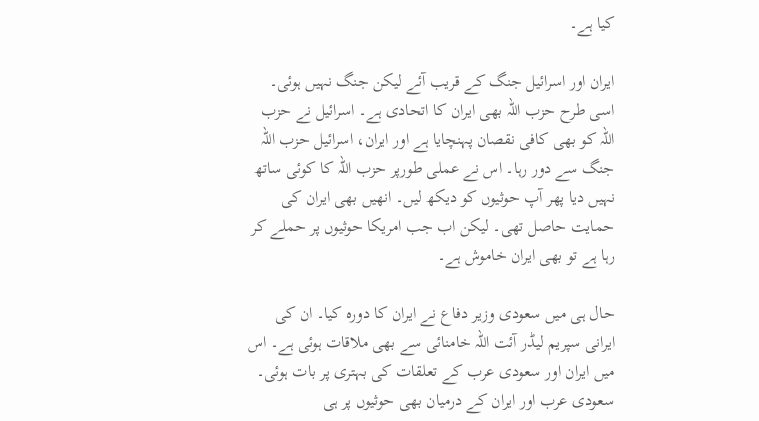کیا ہے۔

ایران اور اسرائیل جنگ کے قریب آئے لیکن جنگ نہیں ہوئی۔ اسی طرح حزب اللہ بھی ایران کا اتحادی ہے۔ اسرائیل نے حزب اللہ کو بھی کافی نقصان پہنچایا ہے اور ایران، اسرائیل حزب اللہ جنگ سے دور رہا۔ اس نے عملی طورپر حزب اللہ کا کوئی ساتھ نہیں دیا پھر آپ حوثیوں کو دیکھ لیں۔ انھیں بھی ایران کی حمایت حاصل تھی۔ لیکن اب جب امریکا حوثیوں پر حملے کر رہا ہے تو بھی ایران خاموش ہے۔

حال ہی میں سعودی وزیر دفاع نے ایران کا دورہ کیا۔ ان کی ایرانی سپریم لیڈر آئت اللہ خامنائی سے بھی ملاقات ہوئی ہے۔ اس میں ایران اور سعودی عرب کے تعلقات کی بہتری پر بات ہوئی۔ سعودی عرب اور ایران کے درمیان بھی حوثیوں پر ہی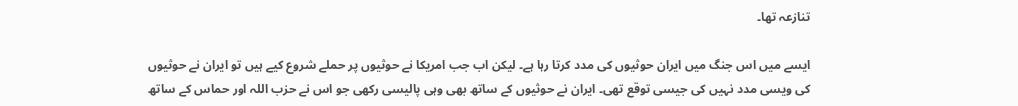تنازعہ تھا۔

ایسے میں اس جنگ میں ایران حوثیوں کی مدد کرتا رہا ہے۔ لیکن اب جب امریکا نے حوثیوں پر حملے شروع کیے ہیں تو ایران نے حوثیوں کی ویسی مدد نہیں کی جیسی توقع تھی۔ ایران نے حوثیوں کے ساتھ بھی وہی پالیسی رکھی جو اس نے حزب اللہ اور حماس کے ساتھ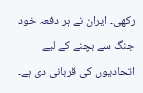رکھی۔ ایران نے ہر دفعہ خود جنگ سے بچنے کے لیے اتحادیوں کی قربانی دی ہے۔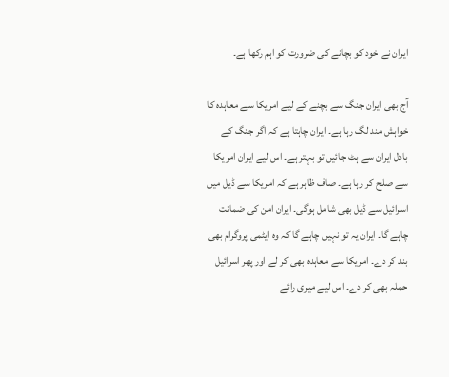ایران نے خود کو بچانے کی ضرورت کو اہم رکھا ہے۔

آج بھی ایران جنگ سے بچنے کے لیے امریکا سے معاہدہ کا خواہش مند لگ رہا ہے۔ ایران چاہتا ہے کہ اگر جنگ کے بادل ایران سے ہٹ جائیں تو بہتر ہے۔ اس لیے ایران امریکا سے صلح کر رہا ہے۔ صاف ظاہر ہے کہ امریکا سے ڈیل میں اسرائیل سے ڈیل بھی شامل ہوگی۔ ایران امن کی ضمانت چاہے گا۔ ایران یہ تو نہیں چاہے گا کہ وہ ایٹمی پروگرام بھی بند کر دے۔ امریکا سے معاہدہ بھی کر لے اور پھر اسرائیل حملہ بھی کر دے۔ اس لیے میری رائے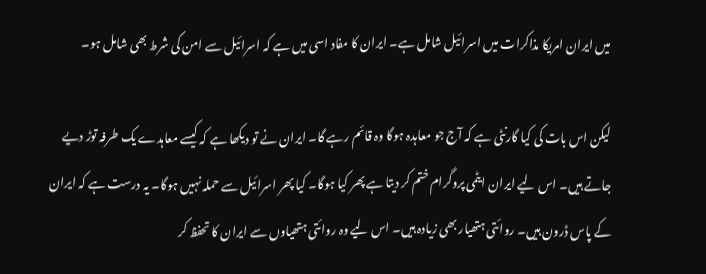میں ایران امریکا مذاکرات میں اسرائیل شامل ہے۔ ایران کا مفاد اسی میں ہے کہ اسرائیل سے امن کی شرط بھی شامل ہو۔

لیکن اس بات کی کیا گارنٹی ہے کہ آج جو معاہدہ ہوگا وہ قائم رہے گا۔ ایران نے تو دیکھا ہے کہ کیسے معاہدے یک طرفہ توڑ دیے جاتے ہیں۔ اس لیے ایران ایٹمی پروگرام ختم کر دیتا ہے پھر کیا ہوگا۔ کیا پھر اسرائیل سے حملہ نہیں ہوگا۔ یہ درست ہے کہ ایران کے پاس ڈرون ہیں۔ روائتی ہتھیار بھی زیادہ ہیں۔ اس لیے وہ روائتی ہتھیاوں سے ایران کا تحفظ کر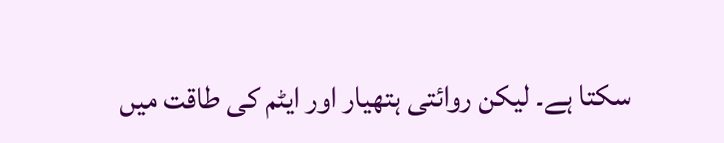سکتا ہے۔ لیکن روائتی ہتھیار اور ایٹم کی طاقت میں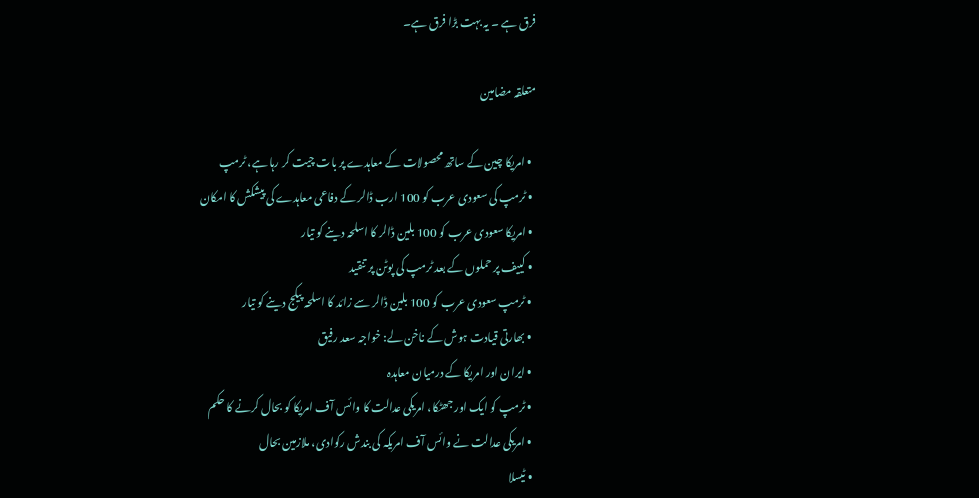فرق ہے ۔ یہ بہت بڑا فرق ہے۔

متعلقہ مضامین

  • امریکا چین کے ساتھ محصولات کے معاہدے پر بات چیت کر رہا ہے، ٹرمپ
  • ٹرمپ کی سعودی عرب کو 100 ارب ڈالر کے دفاعی معاہدے کی پیشکش کا امکان
  • امریکا سعودی عرب کو 100 بلین ڈالر کا اسلحہ دینے کو تیار
  • کییف پر حملوں کے بعد ٹرمپ کی پوٹن پر تنقید
  • ٹرمپ سعودی عرب کو 100 بلین ڈالر سے زائد کا اسلحہ پیکج دینے کو تیار
  • بھارتی قیادت ہوش کے ناخن لے: خواجہ سعد رفیق
  • ایران اور امریکا کے درمیان معاہدہ
  • ٹرمپ کو ایک اور جھٹکا، امریکی عدالت کا وائس آف امریکا کو بحال کرنے کا حکم
  • امریکی عدالت نے وائس آف امریکہ کی بندش رکوادی، ملازمین بحال
  • ٹیسلا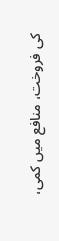کی فروخت، منافع میں کمی،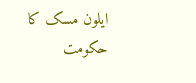ایلون مسک کا حکومت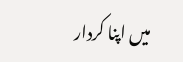میں اپنا کردار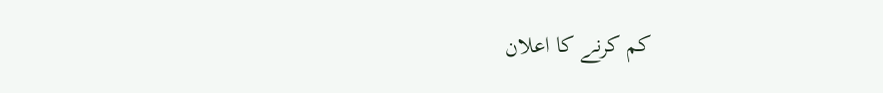کم کرنے کا اعلان